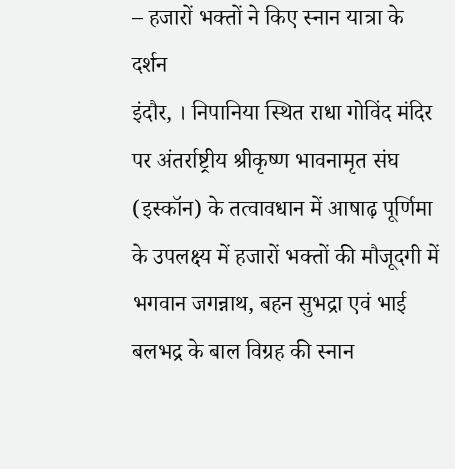– हजारों भक्तों ने किए स्नान यात्रा के दर्शन
इंदौर, । निपानिया स्थित राधा गोविंद मंदिर पर अंतर्राष्ट्रीय श्रीकृष्ण भावनामृत संघ (इस्कॉन) के तत्वावधान में आषाढ़ पूर्णिमा के उपलक्ष्य में हजारों भक्तों की मौजूदगी में भगवान जगन्नाथ, बहन सुभद्रा एवं भाई बलभद्र के बाल विग्रह की स्नान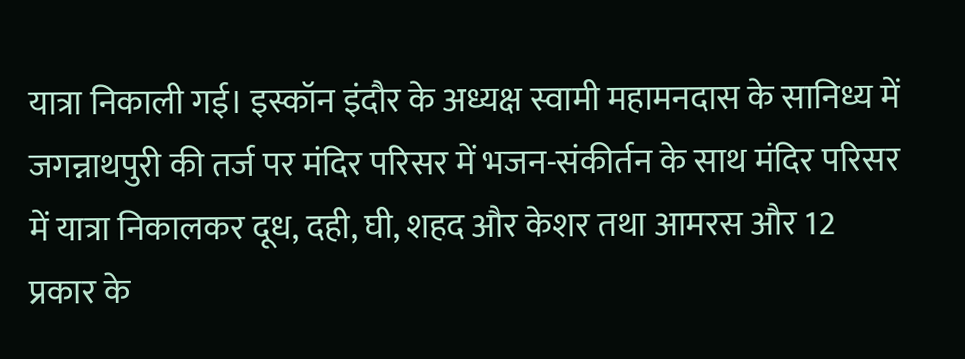यात्रा निकाली गई। इस्कॉन इंदौर के अध्यक्ष स्वामी महामनदास के सानिध्य में जगन्नाथपुरी की तर्ज पर मंदिर परिसर में भजन-संकीर्तन के साथ मंदिर परिसर में यात्रा निकालकर दूध, दही, घी, शहद और केशर तथा आमरस और 12 प्रकार के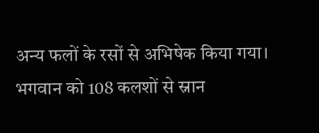अन्य फलों के रसों से अभिषेक किया गया। भगवान को 108 कलशों से स्नान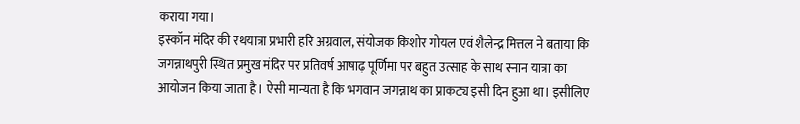कराया गया।
इस्कॉन मंदिर की रथयात्रा प्रभारी हरि अग्रवाल, संयोजक किशोर गोयल एवं शैलेन्द्र मित्तल ने बताया कि जगन्नाथपुरी स्थित प्रमुख मंदिर पर प्रतिवर्ष आषाढ़ पूर्णिमा पर बहुत उत्साह के साथ स्नान यात्रा का आयोजन किया जाता है। ऐसी मान्यता है कि भगवान जगन्नाथ का प्राकट्य इसी दिन हुआ था। इसीलिए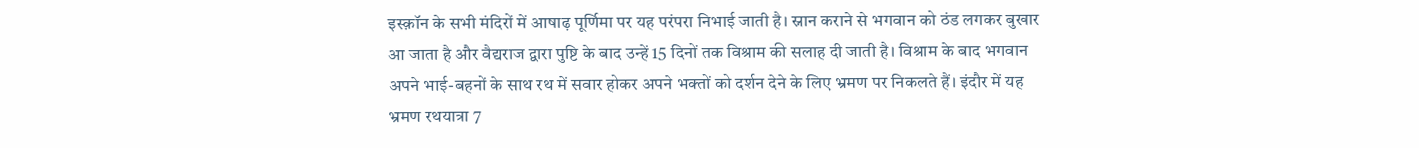इस्क़ॉन के सभी मंदिरों में आषाढ़ पूर्णिमा पर यह परंपरा निभाई जाती है। स्नान कराने से भगवान को ठंड लगकर बुखार आ जाता है और वैद्यराज द्वारा पुष्टि के बाद उन्हें 15 दिनों तक विश्राम की सलाह दी जाती है। विश्राम के बाद भगवान अपने भाई-बहनों के साथ रथ में सवार होकर अपने भक्तों को दर्शन देने के लिए भ्रमण पर निकलते हैं। इंदौर में यह भ्रमण रथयात्रा 7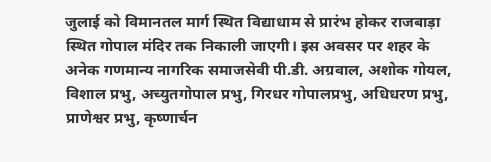जुलाई को विमानतल मार्ग स्थित विद्याधाम से प्रारंभ होकर राजबाड़ा स्थित गोपाल मंदिर तक निकाली जाएगी। इस अवसर पर शहर के अनेक गणमान्य नागरिक समाजसेवी पी.डी. अग्रवाल, अशोक गोयल, विशाल प्रभु, अच्युतगोपाल प्रभु, गिरधर गोपालप्रभु, अधिधरण प्रभु, प्राणेश्वर प्रभु, कृष्णार्चन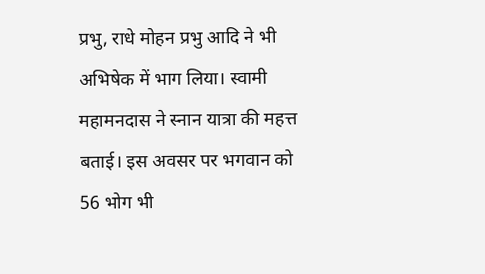प्रभु, राधे मोहन प्रभु आदि ने भी अभिषेक में भाग लिया। स्वामी महामनदास ने स्नान यात्रा की महत्त बताई। इस अवसर पर भगवान को 56 भोग भी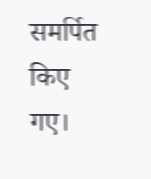समर्पित किए गए।